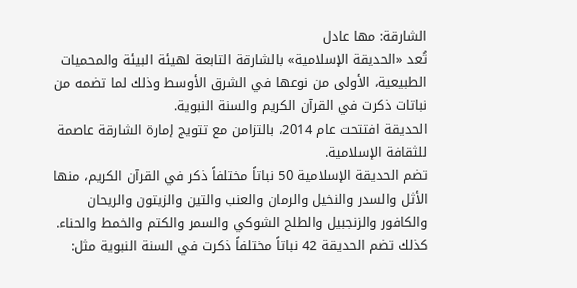الشارقة: مها عادل
تُعد «الحديقة الإسلامية» بالشارقة التابعة لهيئة البيئة والمحميات الطبيعية، الأولى من نوعها في الشرق الأوسط وذلك لما تضمه من نباتات ذكرت في القرآن الكريم والسنة النبوية.
الحديقة افتتحت عام 2014، بالتزامن مع تتويج إمارة الشارقة عاصمة للثقافة الإسلامية.
تضم الحديقة الإسلامية 50 نباتاً مختلفاً ذكر في القرآن الكريم، منها الأثل والسدر والنخيل والرمان والعنب والتين والزيتون والريحان والكافور والزنجبيل والطلح الشوكي والسمر والكتم والخمط والحناء.
كذلك تضم الحديقة 42 نباتاً مختلفاً ذكرت في السنة النبوية مثل: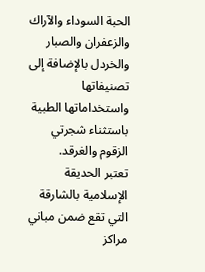الحبة السوداء والآراك والزعفران والصبار والخردل بالإضافة إلى تصنيفاتها واستخداماتها الطبية باستثناء شجرتي الزقوم والغرقد.
تعتبر الحديقة الإسلامية بالشارقة التي تقع ضمن مباني مراكز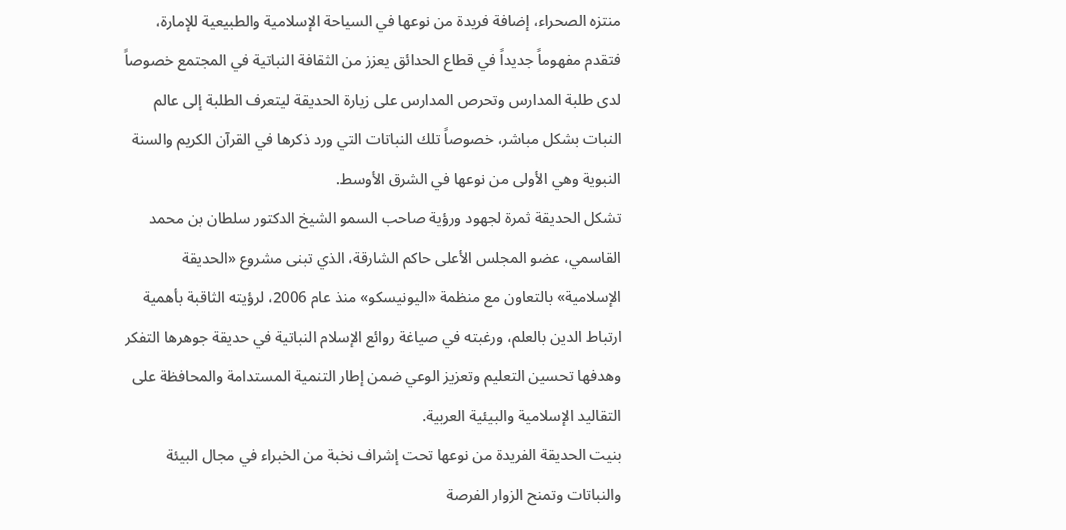منتزه الصحراء، إضافة فريدة من نوعها في السياحة الإسلامية والطبيعية للإمارة، فتقدم مفهوماً جديداً في قطاع الحدائق يعزز من الثقافة النباتية في المجتمع خصوصاً لدى طلبة المدارس وتحرص المدارس على زيارة الحديقة ليتعرف الطلبة إلى عالم النبات بشكل مباشر، خصوصاً تلك النباتات التي ورد ذكرها في القرآن الكريم والسنة النبوية وهي الأولى من نوعها في الشرق الأوسط.
تشكل الحديقة ثمرة لجهود ورؤية صاحب السمو الشيخ الدكتور سلطان بن محمد القاسمي، عضو المجلس الأعلى حاكم الشارقة، الذي تبنى مشروع «الحديقة الإسلامية» بالتعاون مع منظمة «اليونيسكو» منذ عام 2006، لرؤيته الثاقبة بأهمية ارتباط الدين بالعلم، ورغبته في صياغة روائع الإسلام النباتية في حديقة جوهرها التفكر وهدفها تحسين التعليم وتعزيز الوعي ضمن إطار التنمية المستدامة والمحافظة على التقاليد الإسلامية والبيئية العربية.
بنيت الحديقة الفريدة من نوعها تحت إشراف نخبة من الخبراء في مجال البيئة والنباتات وتمنح الزوار الفرصة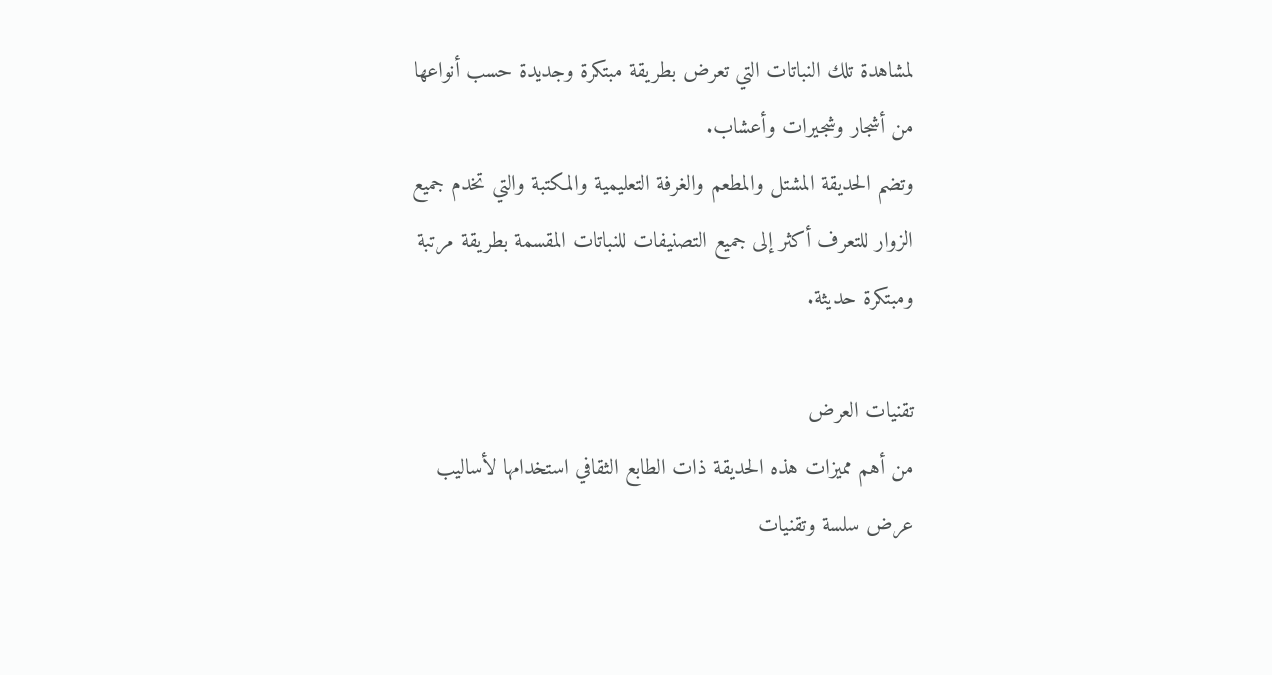لمشاهدة تلك النباتات التي تعرض بطريقة مبتكرة وجديدة حسب أنواعها من أشجار وشجيرات وأعشاب.
وتضم الحديقة المشتل والمطعم والغرفة التعليمية والمكتبة والتي تخدم جميع الزوار للتعرف أكثر إلى جميع التصنيفات للنباتات المقسمة بطريقة مرتبة ومبتكرة حديثة.

تقنيات العرض
من أهم مميزات هذه الحديقة ذات الطابع الثقافي استخدامها لأساليب عرض سلسة وتقنيات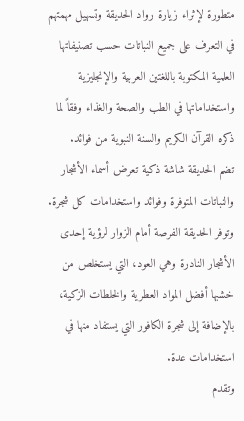متطورة لإثراء زيارة رواد الحديقة وتسهيل مهمتهم في التعرف على جميع النباتات حسب تصنيفاتها العلمية المكتوبة باللغتين العربية والإنجليزية واستخداماتها في الطب والصحة والغذاء وفقاً لما ذكره القرآن الكريم والسنة النبوية من فوائد.
تضم الحديقة شاشة ذكية تعرض أسماء الأشجار والنباتات المتوفرة وفوائد واستخدامات كل شجرة. وتوفر الحديقة الفرصة أمام الزوار لرؤية إحدى الأشجار النادرة وهي العود، التي يستخلص من خشبها أفضل المواد العطرية والخلطات الزكية، بالإضافة إلى شجرة الكافور التي يستفاد منها في استخدامات عدة.
وتقدم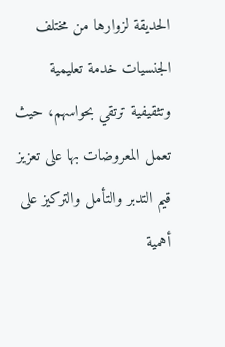الحديقة لزوارها من مختلف الجنسيات خدمة تعليمية وتثقيفية ترتقي بحواسهم، حيث تعمل المعروضات بها على تعزيز قيم التدبر والتأمل والتركيز على أهمية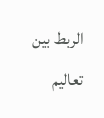الربط بين تعاليم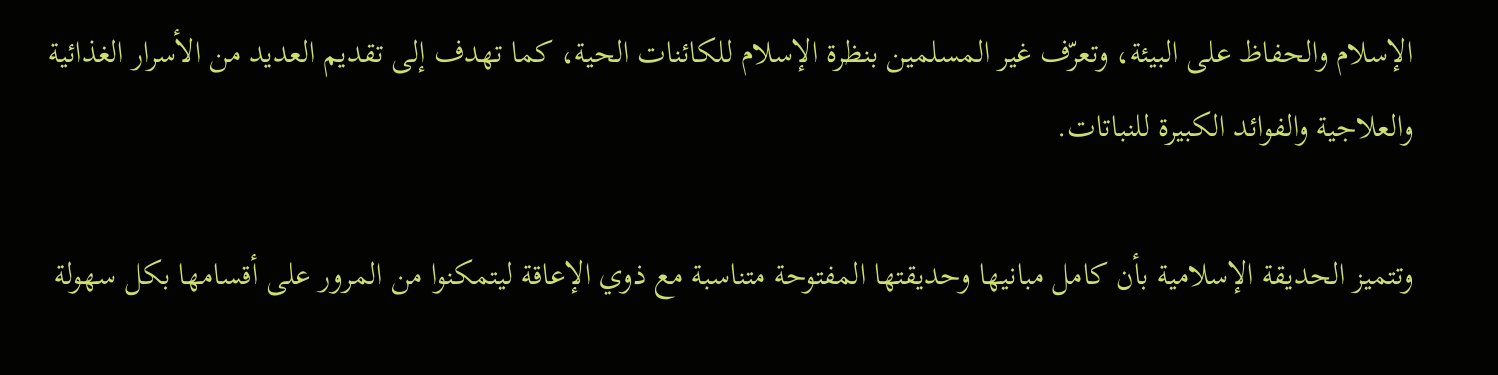الإسلام والحفاظ على البيئة، وتعرّف غير المسلمين بنظرة الإسلام للكائنات الحية، كما تهدف إلى تقديم العديد من الأسرار الغذائية والعلاجية والفوائد الكبيرة للنباتات.

وتتميز الحديقة الإسلامية بأن كامل مبانيها وحديقتها المفتوحة متناسبة مع ذوي الإعاقة ليتمكنوا من المرور على أقسامها بكل سهولة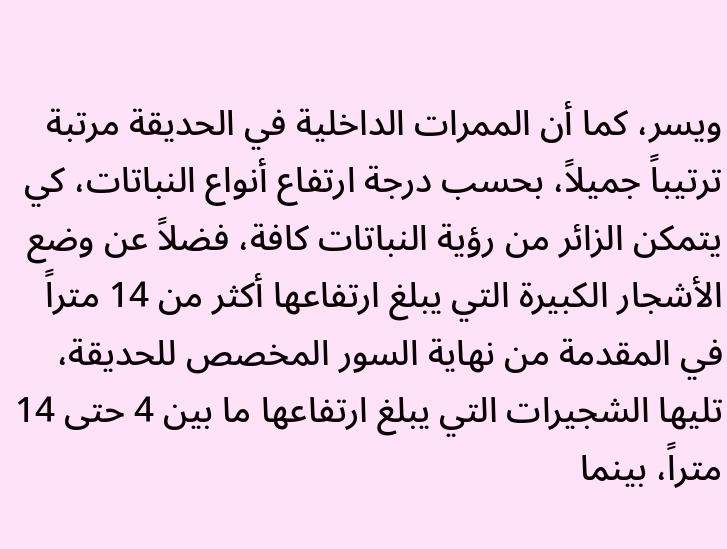ويسر، كما أن الممرات الداخلية في الحديقة مرتبة ترتيباً جميلاً، بحسب درجة ارتفاع أنواع النباتات، كي يتمكن الزائر من رؤية النباتات كافة، فضلاً عن وضع الأشجار الكبيرة التي يبلغ ارتفاعها أكثر من 14 متراً في المقدمة من نهاية السور المخصص للحديقة، تليها الشجيرات التي يبلغ ارتفاعها ما بين 4 حتى 14 متراً، بينما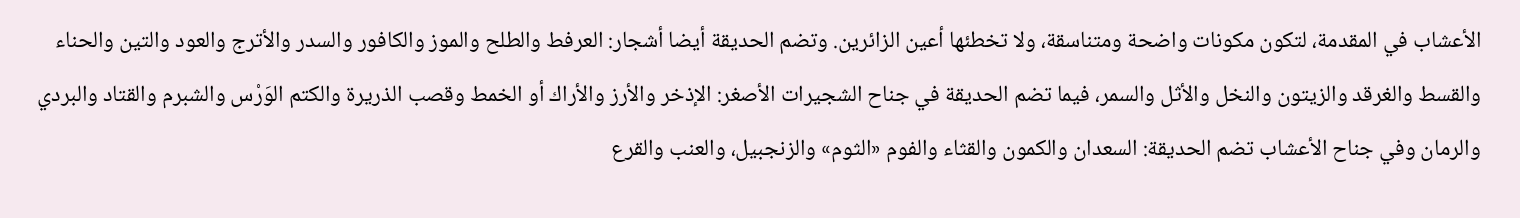الأعشاب في المقدمة، لتكون مكونات واضحة ومتناسقة، ولا تخطئها أعين الزائرين. وتضم الحديقة أيضا أشجار: العرفط والطلح والموز والكافور والسدر والأترج والعود والتين والحناء والقسط والغرقد والزيتون والنخل والأثل والسمر، فيما تضم الحديقة في جناح الشجيرات الأصغر: الإذخر والأرز والأراك أو الخمط وقصب الذريرة والكتم الوَرْس والشبرم والقتاد والبردي والرمان وفي جناح الأعشاب تضم الحديقة: السعدان والكمون والقثاء والفوم «الثوم» والزنجبيل، والعنب والقرع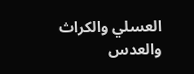العسلي والكراث والعدس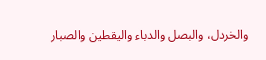والخردل، والبصل والدباء واليقطين والصبار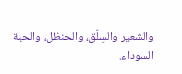والشعير والسِلّق، والحنظل، والحبة السوداء.